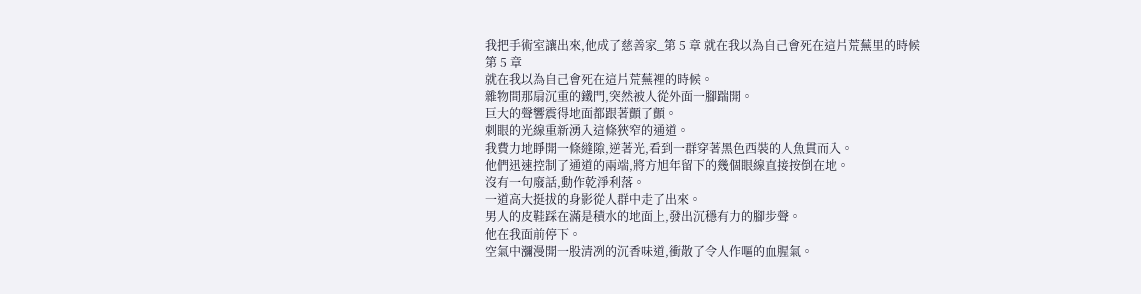我把手術室讓出來,他成了慈善家_第 5 章 就在我以為自己會死在這片荒蕪里的時候
第 5 章
就在我以為自己會死在這片荒蕪裡的時候。
雜物間那扇沉重的鐵門,突然被人從外面一腳踹開。
巨大的聲響震得地面都跟著顫了顫。
刺眼的光線重新湧入這條狹窄的通道。
我費力地睜開一條縫隙,逆著光,看到一群穿著黑色西裝的人魚貫而入。
他們迅速控制了通道的兩端,將方旭年留下的幾個眼線直接按倒在地。
沒有一句廢話,動作乾淨利落。
一道高大挺拔的身影從人群中走了出來。
男人的皮鞋踩在滿是積水的地面上,發出沉穩有力的腳步聲。
他在我面前停下。
空氣中瀰漫開一股清冽的沉香味道,衝散了令人作嘔的血腥氣。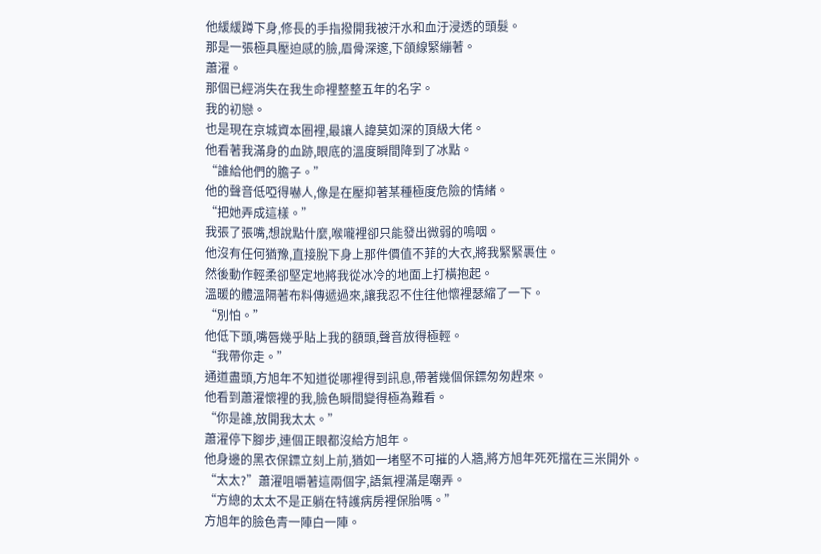他緩緩蹲下身,修長的手指撥開我被汗水和血汙浸透的頭髮。
那是一張極具壓迫感的臉,眉骨深邃,下頜線緊繃著。
蕭濯。
那個已經消失在我生命裡整整五年的名字。
我的初戀。
也是現在京城資本圈裡,最讓人諱莫如深的頂級大佬。
他看著我滿身的血跡,眼底的溫度瞬間降到了冰點。
“誰給他們的膽子。”
他的聲音低啞得嚇人,像是在壓抑著某種極度危險的情緒。
“把她弄成這樣。”
我張了張嘴,想說點什麼,喉嚨裡卻只能發出微弱的嗚咽。
他沒有任何猶豫,直接脫下身上那件價值不菲的大衣,將我緊緊裹住。
然後動作輕柔卻堅定地將我從冰冷的地面上打橫抱起。
溫暖的體溫隔著布料傳遞過來,讓我忍不住往他懷裡瑟縮了一下。
“別怕。”
他低下頭,嘴唇幾乎貼上我的額頭,聲音放得極輕。
“我帶你走。”
通道盡頭,方旭年不知道從哪裡得到訊息,帶著幾個保鏢匆匆趕來。
他看到蕭濯懷裡的我,臉色瞬間變得極為難看。
“你是誰,放開我太太。”
蕭濯停下腳步,連個正眼都沒給方旭年。
他身邊的黑衣保鏢立刻上前,猶如一堵堅不可摧的人牆,將方旭年死死擋在三米開外。
“太太?”蕭濯咀嚼著這兩個字,語氣裡滿是嘲弄。
“方總的太太不是正躺在特護病房裡保胎嗎。”
方旭年的臉色青一陣白一陣。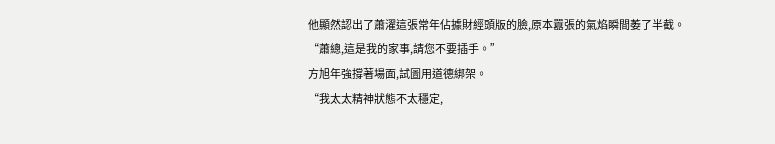他顯然認出了蕭濯這張常年佔據財經頭版的臉,原本囂張的氣焰瞬間萎了半截。
“蕭總,這是我的家事,請您不要插手。”
方旭年強撐著場面,試圖用道德綁架。
“我太太精神狀態不太穩定,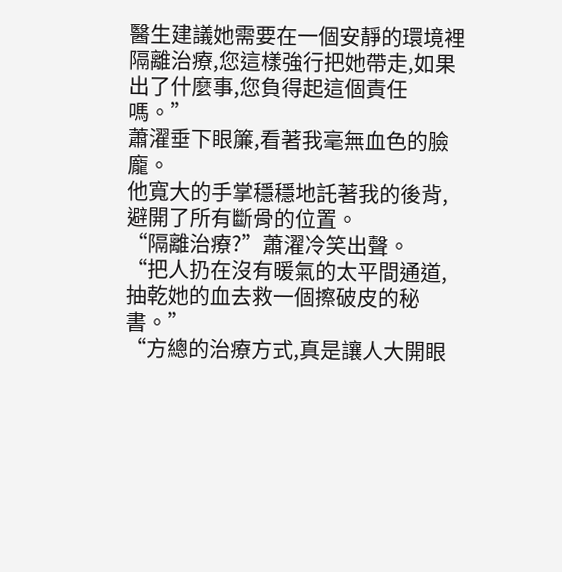醫生建議她需要在一個安靜的環境裡隔離治療,您這樣強行把她帶走,如果出了什麼事,您負得起這個責任嗎。”
蕭濯垂下眼簾,看著我毫無血色的臉龐。
他寬大的手掌穩穩地託著我的後背,避開了所有斷骨的位置。
“隔離治療?”蕭濯冷笑出聲。
“把人扔在沒有暖氣的太平間通道,抽乾她的血去救一個擦破皮的秘書。”
“方總的治療方式,真是讓人大開眼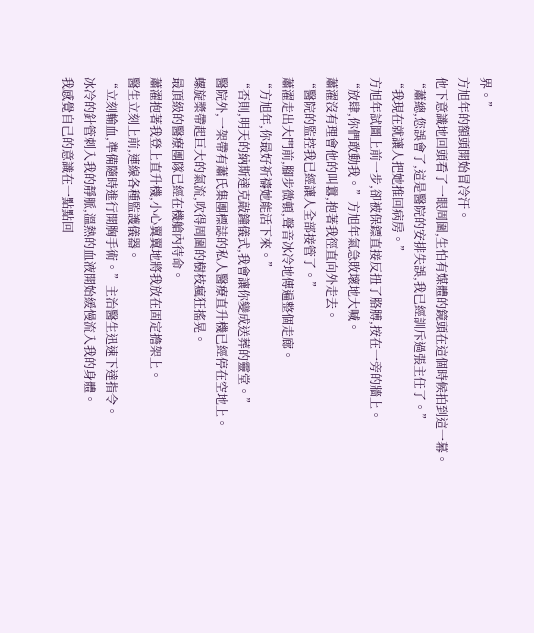界。”
方旭年的額頭開始冒冷汗。
他下意識地回頭看了一眼周圍,生怕有媒體的鏡頭在這個時候拍到這一幕。
“蕭總,您誤會了,這是醫院的安排失誤,我已經訓斥過張主任了。”
“我現在就讓人把她推回病房。”
方旭年試圖上前一步,卻被保鏢直接反扭了胳膊,按在一旁的牆上。
“放肆,你們敢動我。”方旭年氣急敗壞地大喊。
蕭濯沒有理會他的叫囂,抱著我徑直向外走去。
“醫院的監控我已經讓人全部接管了。”
蕭濯走出大門前,腳步微頓,聲音冰冷地傳遍整個走廊。
“方旭年,你最好祈禱她能活下來。”
“否則,明天的納斯達克敲鐘儀式,我會讓你變成送葬的靈堂。”
醫院外,一架帶有蕭氏集團標誌的私人醫療直升機已經停在空地上。
螺旋槳帶起巨大的氣流,吹得周圍的樹枝瘋狂搖晃。
最頂級的醫療團隊已經在機艙內待命。
蕭濯抱著我登上直升機,小心翼翼地將我放在固定擔架上。
醫生立刻上前,連線各種監護儀器。
“立刻輸血,準備隨時進行開胸手術。”主治醫生迅速下達指令。
冰冷的針管刺入我的靜脈,溫熱的血液開始緩慢流入我的身體。
我感覺自己的意識在一點點回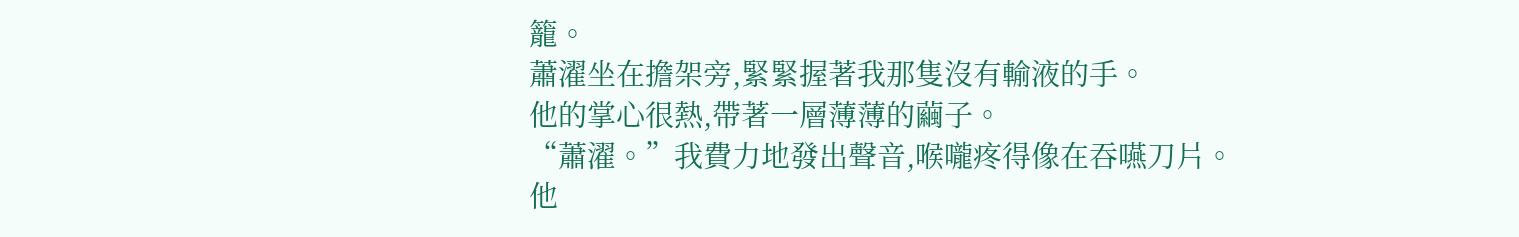籠。
蕭濯坐在擔架旁,緊緊握著我那隻沒有輸液的手。
他的掌心很熱,帶著一層薄薄的繭子。
“蕭濯。”我費力地發出聲音,喉嚨疼得像在吞嚥刀片。
他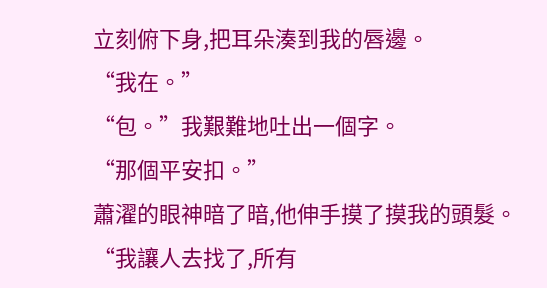立刻俯下身,把耳朵湊到我的唇邊。
“我在。”
“包。”我艱難地吐出一個字。
“那個平安扣。”
蕭濯的眼神暗了暗,他伸手摸了摸我的頭髮。
“我讓人去找了,所有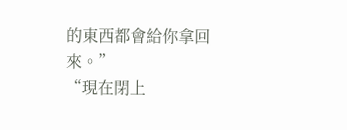的東西都會給你拿回來。”
“現在閉上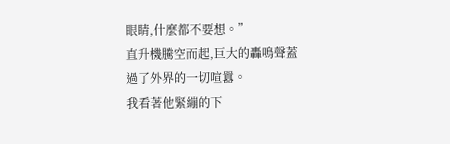眼睛,什麼都不要想。”
直升機騰空而起,巨大的轟鳴聲蓋過了外界的一切喧囂。
我看著他緊繃的下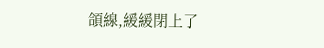頜線,緩緩閉上了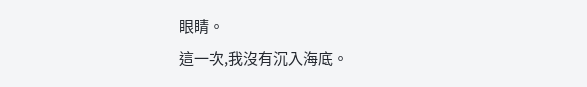眼睛。
這一次,我沒有沉入海底。